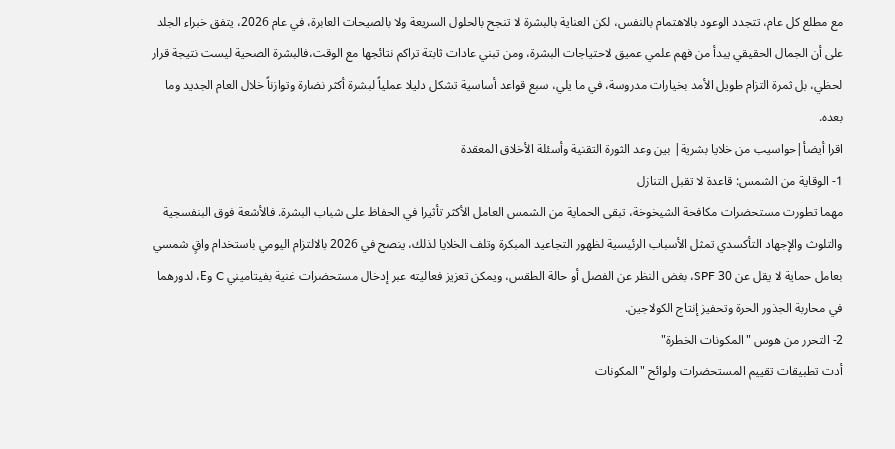مع مطلع كل عام، تتجدد الوعود بالاهتمام بالنفس، لكن العناية بالبشرة لا تنجح بالحلول السريعة ولا بالصيحات العابرة، في عام 2026، يتفق خبراء الجلد على أن الجمال الحقيقي يبدأ من فهم علمي عميق لاحتياجات البشرة، ومن تبني عادات ثابتة تراكم نتائجها مع الوقت،فالبشرة الصحية ليست نتيجة قرار لحظي، بل ثمرة التزام طويل الأمد بخيارات مدروسة، في ما يلي، سبع قواعد أساسية تشكل دليلا عملياً لبشرة أكثر نضارة وتوازناً خلال العام الجديد وما بعده.
اقرا أيضأ|حواسيب من خلايا بشرية| بين وعد الثورة التقنية وأسئلة الأخلاق المعقدة
1- الوقاية من الشمس: قاعدة لا تقبل التنازل
مهما تطورت مستحضرات مكافحة الشيخوخة، تبقى الحماية من الشمس العامل الأكثر تأثيرا في الحفاظ على شباب البشرة. فالأشعة فوق البنفسجية والتلوث والإجهاد التأكسدي تمثل الأسباب الرئيسية لظهور التجاعيد المبكرة وتلف الخلايا لذلك، ينصح في 2026 بالالتزام اليومي باستخدام واقٍ شمسي بعامل حماية لا يقل عن SPF 30، بغض النظر عن الفصل أو حالة الطقس، ويمكن تعزيز فعاليته عبر إدخال مستحضرات غنية بفيتاميني C وE، لدورهما في محاربة الجذور الحرة وتحفيز إنتاج الكولاجين.
2- التحرر من هوس "المكونات الخطرة"
أدت تطبيقات تقييم المستحضرات ولوائح "المكونات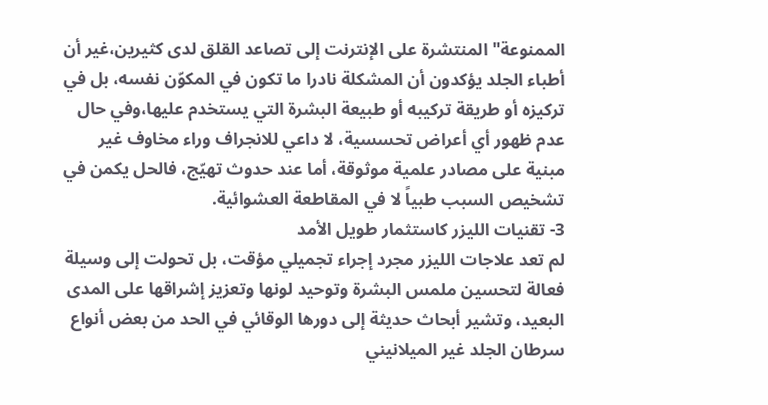الممنوعة" المنتشرة على الإنترنت إلى تصاعد القلق لدى كثيرين،غير أن أطباء الجلد يؤكدون أن المشكلة نادرا ما تكون في المكوّن نفسه، بل في تركيزه أو طريقة تركيبه أو طبيعة البشرة التي يستخدم عليها،وفي حال عدم ظهور أي أعراض تحسسية، لا داعي للانجراف وراء مخاوف غير مبنية على مصادر علمية موثوقة، أما عند حدوث تهيّج، فالحل يكمن في تشخيص السبب طبياً لا في المقاطعة العشوائية.
3- تقنيات الليزر كاستثمار طويل الأمد
لم تعد علاجات الليزر مجرد إجراء تجميلي مؤقت، بل تحولت إلى وسيلة فعالة لتحسين ملمس البشرة وتوحيد لونها وتعزيز إشراقها على المدى البعيد، وتشير أبحاث حديثة إلى دورها الوقائي في الحد من بعض أنواع سرطان الجلد غير الميلانيني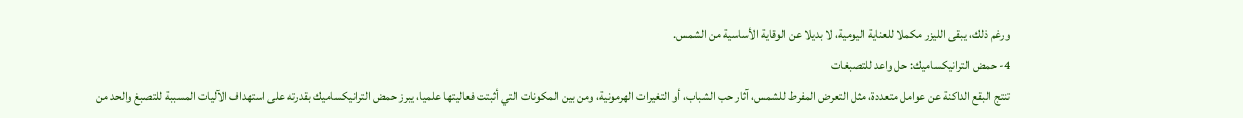ورغم ذلك، يبقى الليزر مكملا للعناية اليومية، لا بديلا عن الوقاية الأساسية من الشمس.
4- حمض الترانيكساميك: حل واعد للتصبغات
تنتج البقع الداكنة عن عوامل متعددة، مثل التعرض المفرط للشمس، آثار حب الشباب، أو التغيرات الهرمونية، ومن بين المكونات التي أثبتت فعاليتها علميا، يبرز حمض الترانيكساميك بقدرته على استهداف الآليات المسببة للتصبغ والحد من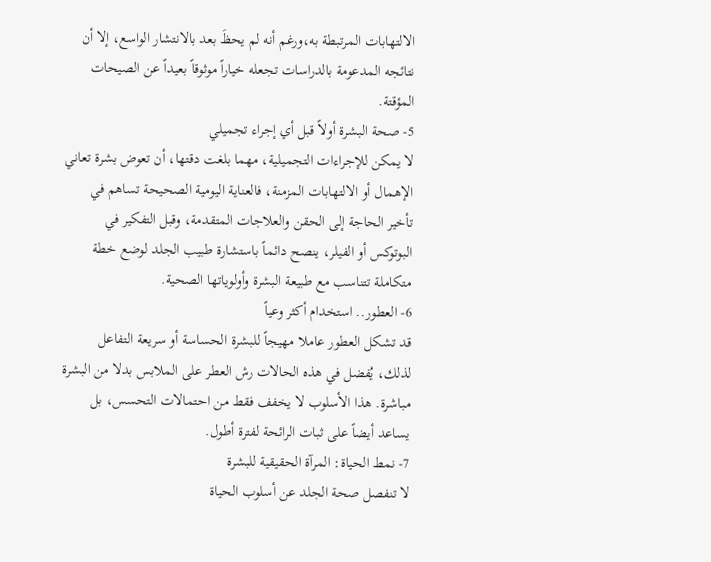الالتهابات المرتبطة به،ورغم أنه لم يحظَ بعد بالانتشار الواسع، إلا أن نتائجه المدعومة بالدراسات تجعله خياراً موثوقاً بعيداً عن الصيحات المؤقتة.
5- صحة البشرة أولاً قبل أي إجراء تجميلي
لا يمكن للإجراءات التجميلية، مهما بلغت دقتها، أن تعوض بشرة تعاني الإهمال أو الالتهابات المزمنة، فالعناية اليومية الصحيحة تساهم في تأخير الحاجة إلى الحقن والعلاجات المتقدمة، وقبل التفكير في البوتوكس أو الفيلر، ينصح دائماً باستشارة طبيب الجلد لوضع خطة متكاملة تتناسب مع طبيعة البشرة وأولوياتها الصحية.
6- العطور.. استخدام أكثر وعياً
قد تشكل العطور عاملا مهيجاً للبشرة الحساسة أو سريعة التفاعل لذلك، يُفضل في هذه الحالات رش العطر على الملابس بدلا من البشرة مباشرة. هذا الأسلوب لا يخفف فقط من احتمالات التحسس، بل يساعد أيضاً على ثبات الرائحة لفترة أطول.
7- نمط الحياة: المرآة الحقيقية للبشرة
لا تنفصل صحة الجلد عن أسلوب الحياة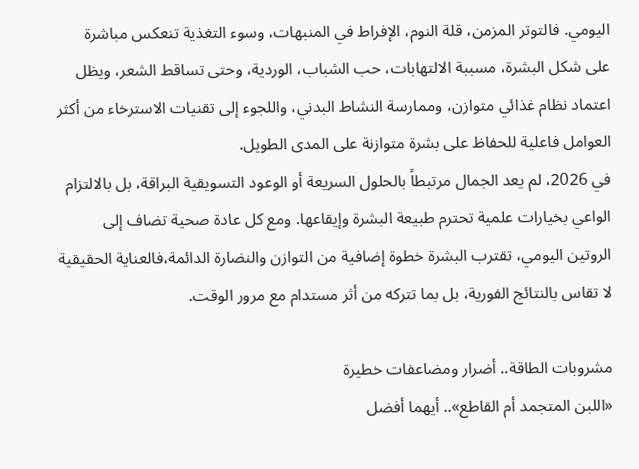اليومي. فالتوتر المزمن، قلة النوم، الإفراط في المنبهات، وسوء التغذية تنعكس مباشرة على شكل البشرة، مسببة الالتهابات، حب الشباب، الوردية، وحتى تساقط الشعر، ويظل اعتماد نظام غذائي متوازن، وممارسة النشاط البدني، واللجوء إلى تقنيات الاسترخاء من أكثر العوامل فاعلية للحفاظ على بشرة متوازنة على المدى الطويل.
في 2026، لم يعد الجمال مرتبطاً بالحلول السريعة أو الوعود التسويقية البراقة، بل بالالتزام الواعي بخيارات علمية تحترم طبيعة البشرة وإيقاعها. ومع كل عادة صحية تضاف إلى الروتين اليومي، تقترب البشرة خطوة إضافية من التوازن والنضارة الدائمة،فالعناية الحقيقية لا تقاس بالنتائج الفورية، بل بما تتركه من أثر مستدام مع مرور الوقت.

مشروبات الطاقة.. أضرار ومضاعفات خطيرة
«اللبن المتجمد أم القاطع».. أيهما أفضل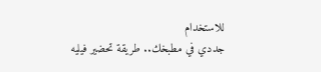للاستخدام
جددي في مطبخك.. طريقة تحضير فيليه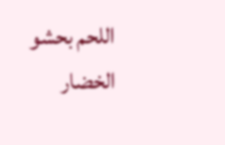اللحم بحشو الخضار